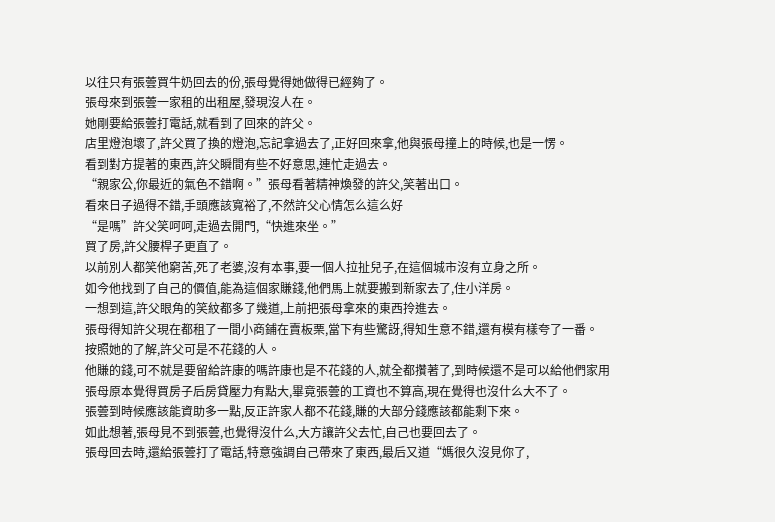以往只有張蕓買牛奶回去的份,張母覺得她做得已經夠了。
張母來到張蕓一家租的出租屋,發現沒人在。
她剛要給張蕓打電話,就看到了回來的許父。
店里燈泡壞了,許父買了換的燈泡,忘記拿過去了,正好回來拿,他與張母撞上的時候,也是一愣。
看到對方提著的東西,許父瞬間有些不好意思,連忙走過去。
“親家公,你最近的氣色不錯啊。”張母看著精神煥發的許父,笑著出口。
看來日子過得不錯,手頭應該寬裕了,不然許父心情怎么這么好
“是嗎”許父笑呵呵,走過去開門,“快進來坐。”
買了房,許父腰桿子更直了。
以前別人都笑他窮苦,死了老婆,沒有本事,要一個人拉扯兒子,在這個城市沒有立身之所。
如今他找到了自己的價值,能為這個家賺錢,他們馬上就要搬到新家去了,住小洋房。
一想到這,許父眼角的笑紋都多了幾道,上前把張母拿來的東西拎進去。
張母得知許父現在都租了一間小商鋪在賣板栗,當下有些驚訝,得知生意不錯,還有模有樣夸了一番。
按照她的了解,許父可是不花錢的人。
他賺的錢,可不就是要留給許康的嗎許康也是不花錢的人,就全都攢著了,到時候還不是可以給他們家用
張母原本覺得買房子后房貸壓力有點大,畢竟張蕓的工資也不算高,現在覺得也沒什么大不了。
張蕓到時候應該能資助多一點,反正許家人都不花錢,賺的大部分錢應該都能剩下來。
如此想著,張母見不到張蕓,也覺得沒什么,大方讓許父去忙,自己也要回去了。
張母回去時,還給張蕓打了電話,特意強調自己帶來了東西,最后又道“媽很久沒見你了,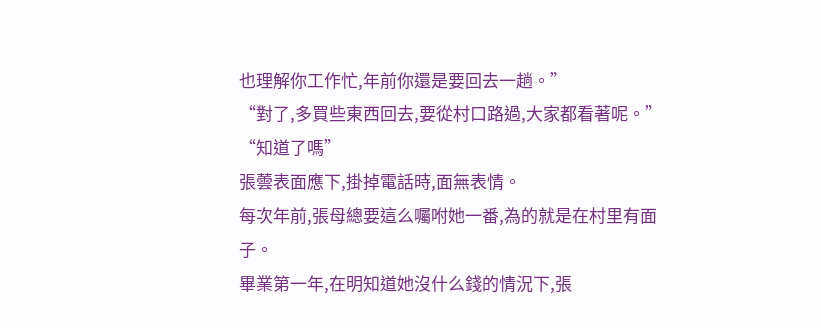也理解你工作忙,年前你還是要回去一趟。”
“對了,多買些東西回去,要從村口路過,大家都看著呢。”
“知道了嗎”
張蕓表面應下,掛掉電話時,面無表情。
每次年前,張母總要這么囑咐她一番,為的就是在村里有面子。
畢業第一年,在明知道她沒什么錢的情況下,張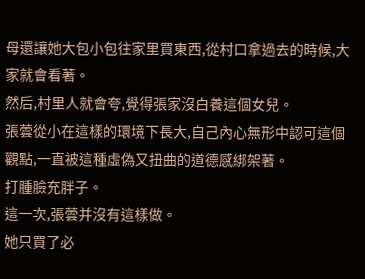母還讓她大包小包往家里買東西,從村口拿過去的時候,大家就會看著。
然后,村里人就會夸,覺得張家沒白養這個女兒。
張蕓從小在這樣的環境下長大,自己內心無形中認可這個觀點,一直被這種虛偽又扭曲的道德感綁架著。
打腫臉充胖子。
這一次,張蕓并沒有這樣做。
她只買了必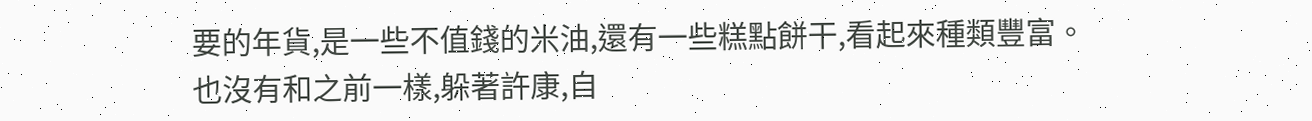要的年貨,是一些不值錢的米油,還有一些糕點餅干,看起來種類豐富。
也沒有和之前一樣,躲著許康,自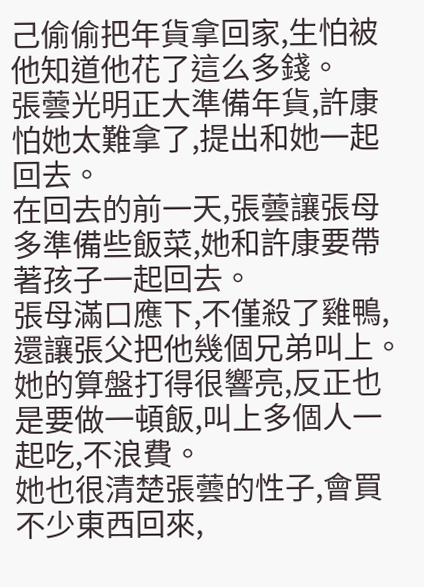己偷偷把年貨拿回家,生怕被他知道他花了這么多錢。
張蕓光明正大準備年貨,許康怕她太難拿了,提出和她一起回去。
在回去的前一天,張蕓讓張母多準備些飯菜,她和許康要帶著孩子一起回去。
張母滿口應下,不僅殺了雞鴨,還讓張父把他幾個兄弟叫上。
她的算盤打得很響亮,反正也是要做一頓飯,叫上多個人一起吃,不浪費。
她也很清楚張蕓的性子,會買不少東西回來,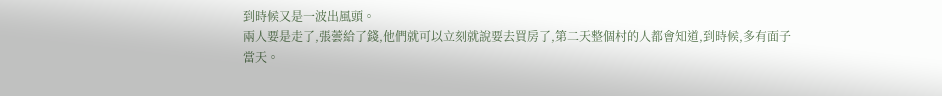到時候又是一波出風頭。
兩人要是走了,張蕓給了錢,他們就可以立刻就說要去買房了,第二天整個村的人都會知道,到時候,多有面子
當天。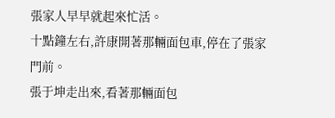張家人早早就起來忙活。
十點鐘左右,許康開著那輛面包車,停在了張家門前。
張于坤走出來,看著那輛面包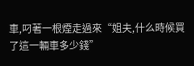車,叼著一根煙走過來“姐夫,什么時候買了這一輛車多少錢”